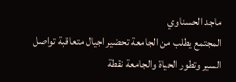ماجد الحسناوي
المجتمع يطلب من الجامعة تحضير اجيال متعاقبة تواصل السير وتطور الحياة والجامعة نقطة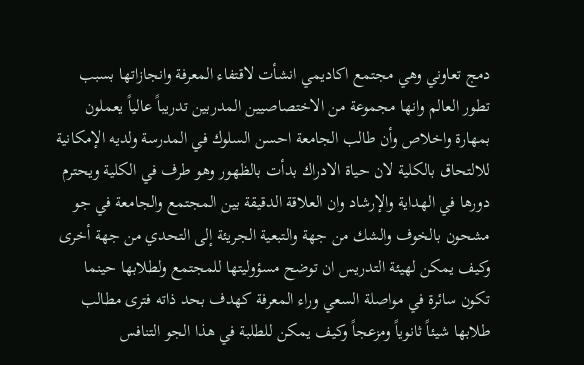دمج تعاوني وهي مجتمع اكاديمي انشأت لاقتفاء المعرفة وانجازاتها بسبب تطور العالم وانها مجموعة من الاختصاصيين المدربين تدريباً عالياً يعملون بمهارة واخلاص وأن طالب الجامعة احسن السلوك في المدرسة ولديه الإمكانية للالتحاق بالكلية لان حياة الادراك بدأت بالظهور وهو طرف في الكلية ويحترم دورها في الهداية والإرشاد وان العلاقة الدقيقة بين المجتمع والجامعة في جو مشحون بالخوف والشك من جهة والتبعية الجريئة إلى التحدي من جهة أخرى وكيف يمكن لهيئة التدريس ان توضح مسؤوليتها للمجتمع ولطلابها حينما تكون سائرة في مواصلة السعي وراء المعرفة كهدف بحد ذاته فترى مطالب طلابها شيئاً ثانوياً ومزعجاً وكيف يمكن للطلبة في هذا الجو التنافس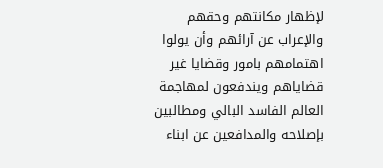لإظهار مكانتهم وحقهم والإعراب عن آرائهم وأن يولوا اهتمامهم بامور وقضايا غير قضاياهم ويندفعون لمهاجمة العالم الفاسد البالي ومطالبين بإصلاحه والمدافعين عن ابناء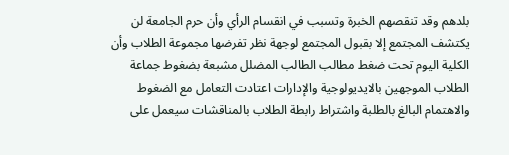بلدهم وقد تنقصهم الخبرة وتسبب في انقسام الرأي وأن حرم الجامعة لن يكتشف المجتمع إلا بقبول المجتمع لوجهة نظر تفرضها مجموعة الطلاب وأن الكلية اليوم تحت ضغط مطالب الطالب المضلل مشبعة بضغوط جماعة الطلاب الموجهين بالايديولوجية والإدارات اعتادت التعامل مع الضغوط والاهتمام البالغ بالطلبة واشتراط رابطة الطلاب بالمناقشات سيعمل على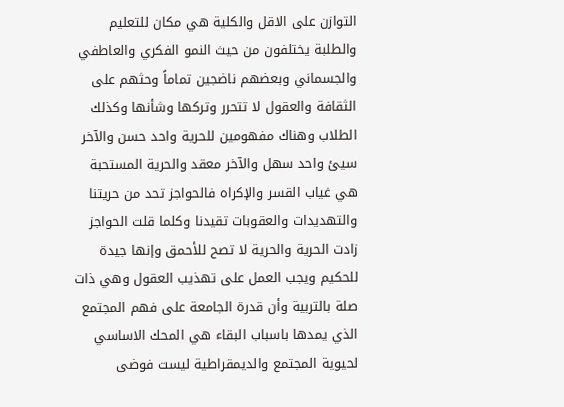التوازن على الاقل والكلية هي مكان للتعليم والطلبة يختلفون من حيث النمو الفكري والعاطفي والجسماني وبعضهم ناضجين تماماً وحثهم على الثقافة والعقول لا تتحرر وتركها وشأنها وكذلك الطلاب وهناك مفهومين للحرية واحد حسن والآخر سيئ واحد سهل والآخر معقد والحرية المستحبة هي غياب القسر والإكراه فالحواجز تحد من حريتنا والتهديدات والعقوبات تقيدنا وكلما قلت الحواجز زادت الحرية والحرية لا تصح للأحمق وإنها جيدة للحكيم ويجب العمل على تهذيب العقول وهي ذات صلة بالتربية وأن قدرة الجامعة على فهم المجتمع الذي يمدها باسباب البقاء هي المحك الاساسي لحيوية المجتمع والديمقراطية ليست فوضى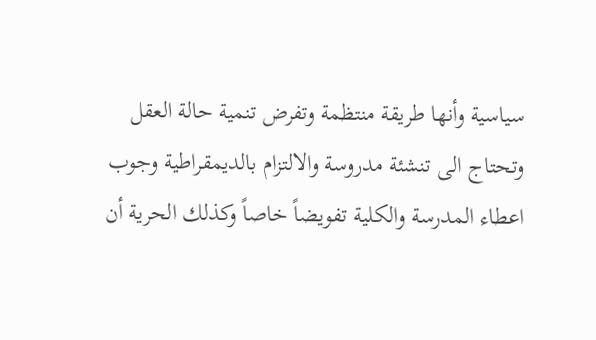سياسية وأنها طريقة منتظمة وتفرض تنمية حالة العقل وتحتاج الى تنشئة مدروسة والالتزام بالديمقراطية وجوب اعطاء المدرسة والكلية تفويضاً خاصاً وكذلك الحرية أن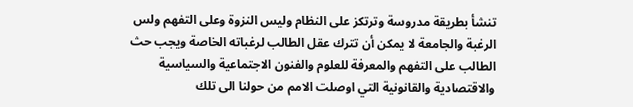تنشأ بطريقة مدروسة وترتكز على النظام وليس النزوة وعلى التفهم ولس الرغبة والجامعة لا يمكن أن تترك عقل الطالب لرغباته الخاصة ويجب حث الطالب على التفهم والمعرفة للعلوم والفنون الاجتماعية والسياسية والاقتصادية والقانونية التي اوصلت الامم من حولنا الى تلك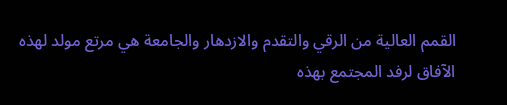القمم العالية من الرقي والتقدم والازدهار والجامعة هي مرتع مولد لهذه الآفاق لرفد المجتمع بهذه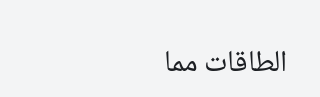الطاقات مما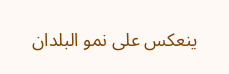ينعكس على نمو البلدان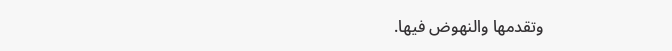وتقدمها والنهوض فيها.